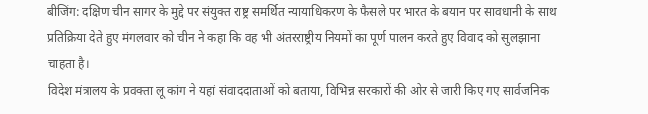बीजिंग: दक्षिण चीन सागर के मुद्दे पर संयुक्त राष्ट्र समर्थित न्यायाधिकरण के फैसले पर भारत के बयान पर सावधानी के साथ प्रतिक्रिया देते हुए मंगलवार को चीन ने कहा कि वह भी अंतरराष्ट्रीय नियमों का पूर्ण पालन करते हुए विवाद को सुलझाना चाहता है।
विदेश मंत्रालय के प्रवक्ता लू कांग ने यहां संवाददाताओं को बताया, विभिन्न सरकारों की ओर से जारी किए गए सार्वजनिक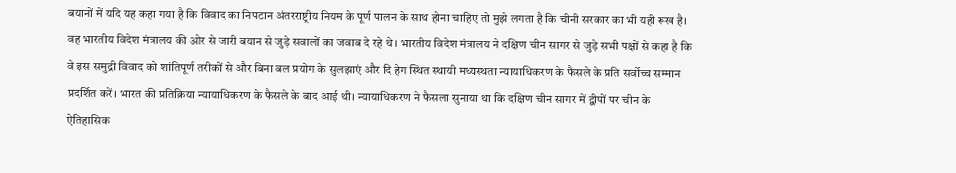बयानों में यदि यह कहा गया है कि विवाद का निपटान अंतरराष्ट्रीय नियम के पूर्ण पालन के साथ होना चाहिए तो मुझे लगता है कि चीनी सरकार का भी यही रूख है।
वह भारतीय विदेश मंत्रालय की ओर से जारी बयान से जुड़े सवालों का जवाब दे रहे थे। भारतीय विदेश मंत्रालय ने दक्षिण चीन सागर से जुड़े सभी पक्षों से कहा है कि वे इस समुद्री विवाद को शांतिपूर्ण तरीकों से और बिना बल प्रयोग के सुलझाएं और दि हेग स्थित स्थायी मध्यस्थता न्यायाधिकरण के फैसले के प्रति सर्वोच्च सम्मान प्रदर्शित करें। भारत की प्रतिक्रिया न्यायाधिकरण के फैसले के बाद आई थी। न्यायाधिकरण ने फैसला सुनाया था कि दक्षिण चीन सागर में द्वीपों पर चीन के ऐतिहासिक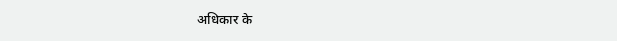अधिकार के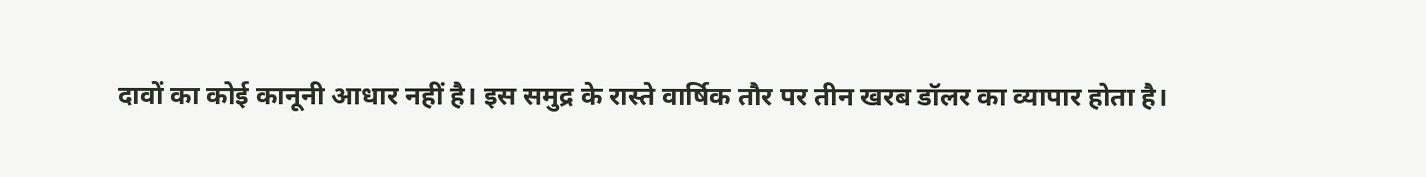दावों का कोई कानूनी आधार नहीं है। इस समुद्र के रास्ते वार्षिक तौर पर तीन खरब डॉलर का व्यापार होता है।